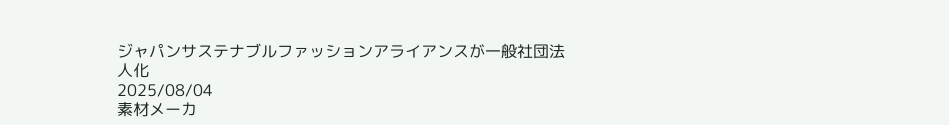ジャパンサステナブルファッションアライアンスが一般社団法人化
2025/08/04
素材メーカ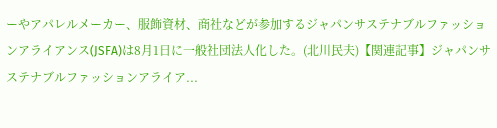ーやアパレルメーカー、服飾資材、商社などが参加するジャパンサステナブルファッションアライアンス(JSFA)は8月1日に一般社団法人化した。(北川民夫)【関連記事】ジャパンサステナブルファッションアライア...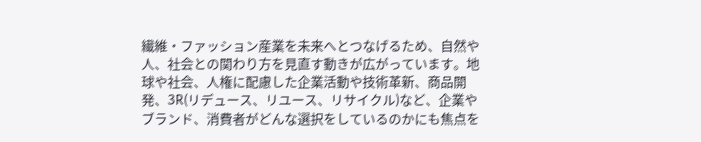繊維・ファッション産業を未来へとつなげるため、自然や人、社会との関わり方を見直す動きが広がっています。地球や社会、人権に配慮した企業活動や技術革新、商品開発、3R(リデュース、リユース、リサイクル)など、企業やブランド、消費者がどんな選択をしているのかにも焦点を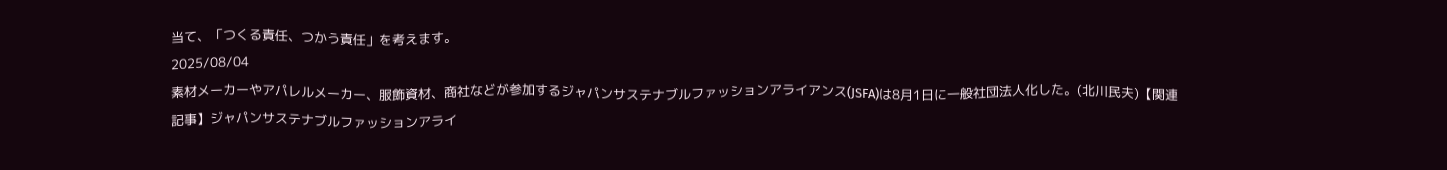当て、「つくる責任、つかう責任」を考えます。
2025/08/04
素材メーカーやアパレルメーカー、服飾資材、商社などが参加するジャパンサステナブルファッションアライアンス(JSFA)は8月1日に一般社団法人化した。(北川民夫)【関連記事】ジャパンサステナブルファッションアライ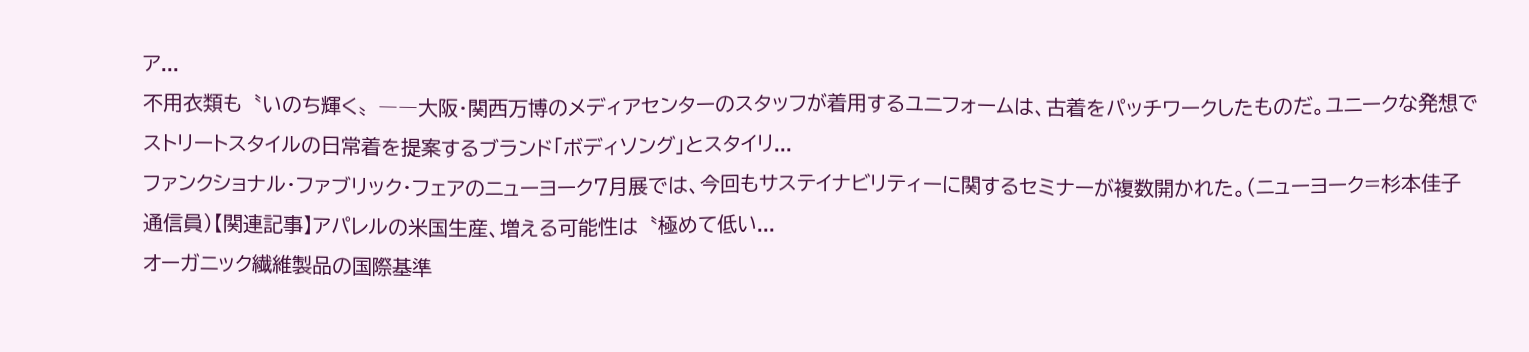ア...
不用衣類も〝いのち輝く〟――大阪・関西万博のメディアセンターのスタッフが着用するユニフォームは、古着をパッチワークしたものだ。ユニークな発想でストリートスタイルの日常着を提案するブランド「ボディソング」とスタイリ...
ファンクショナル・ファブリック・フェアのニューヨーク7月展では、今回もサステイナビリティーに関するセミナーが複数開かれた。(ニューヨーク=杉本佳子通信員)【関連記事】アパレルの米国生産、増える可能性は〝極めて低い...
オーガニック繊維製品の国際基準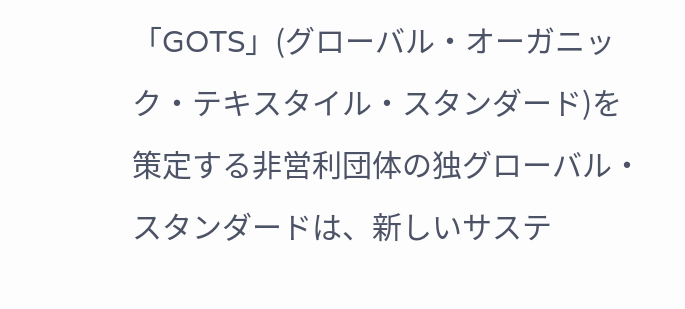「GOTS」(グローバル・オーガニック・テキスタイル・スタンダード)を策定する非営利団体の独グローバル・スタンダードは、新しいサステ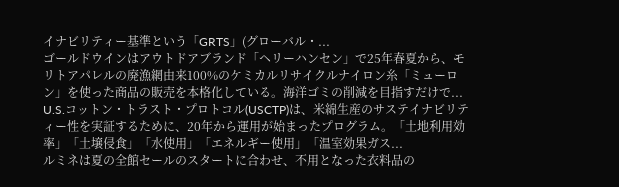イナビリティー基準という「GRTS」(グローバル・...
ゴールドウインはアウトドアブランド「ヘリーハンセン」で25年春夏から、モリトアパレルの廃漁網由来100%のケミカルリサイクルナイロン糸「ミューロン」を使った商品の販売を本格化している。海洋ゴミの削減を目指すだけで...
U.S.コットン・トラスト・プロトコル(USCTP)は、米綿生産のサステイナビリティー性を実証するために、20年から運用が始まったプログラム。「土地利用効率」「土壌侵食」「水使用」「エネルギー使用」「温室効果ガス...
ルミネは夏の全館セールのスタートに合わせ、不用となった衣料品の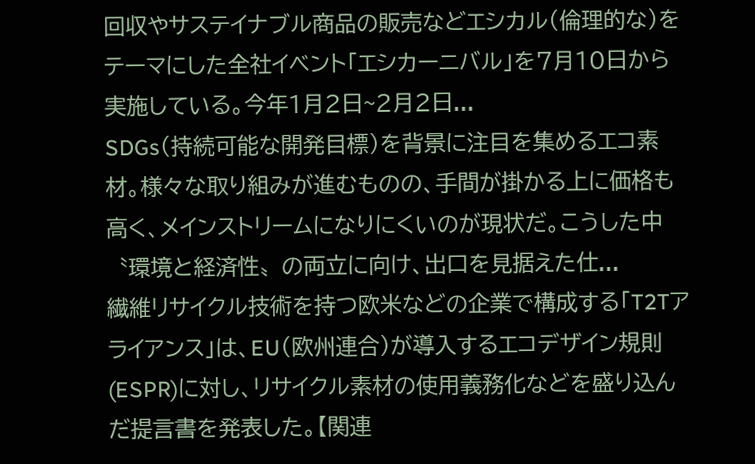回収やサステイナブル商品の販売などエシカル(倫理的な)をテーマにした全社イベント「エシカーニバル」を7月10日から実施している。今年1月2日~2月2日...
SDGs(持続可能な開発目標)を背景に注目を集めるエコ素材。様々な取り組みが進むものの、手間が掛かる上に価格も高く、メインストリームになりにくいのが現状だ。こうした中〝環境と経済性〟の両立に向け、出口を見据えた仕...
繊維リサイクル技術を持つ欧米などの企業で構成する「T2Tアライアンス」は、EU(欧州連合)が導入するエコデザイン規則(ESPR)に対し、リサイクル素材の使用義務化などを盛り込んだ提言書を発表した。【関連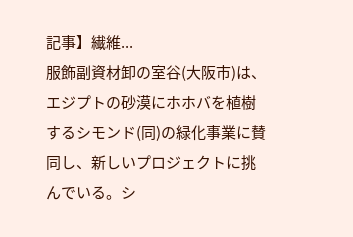記事】繊維...
服飾副資材卸の室谷(大阪市)は、エジプトの砂漠にホホバを植樹するシモンド(同)の緑化事業に賛同し、新しいプロジェクトに挑んでいる。シ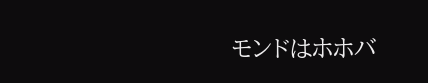モンドはホホバ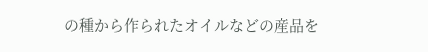の種から作られたオイルなどの産品を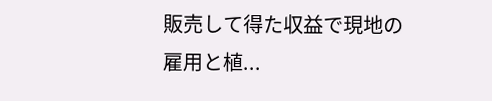販売して得た収益で現地の雇用と植...